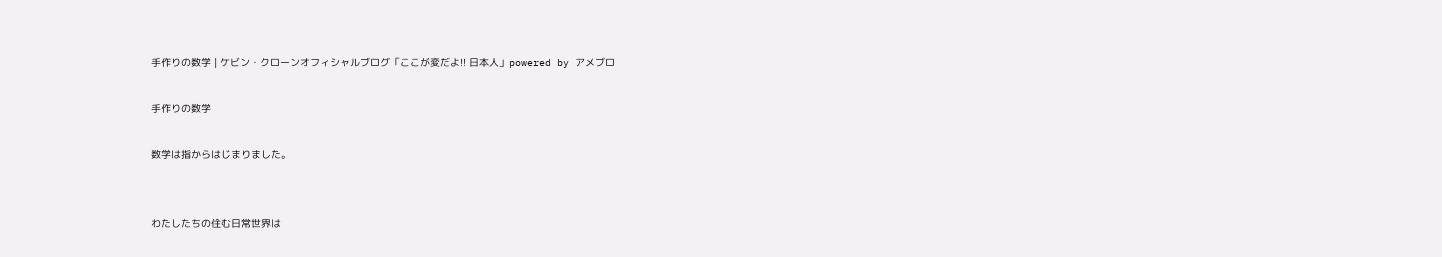手作りの数学 | ケビン・クローンオフィシャルブログ「ここが変だよ!! 日本人」powered by アメブロ

手作りの数学

数学は指からはじまりました。


わたしたちの住む日常世界は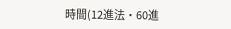時間(12進法・60進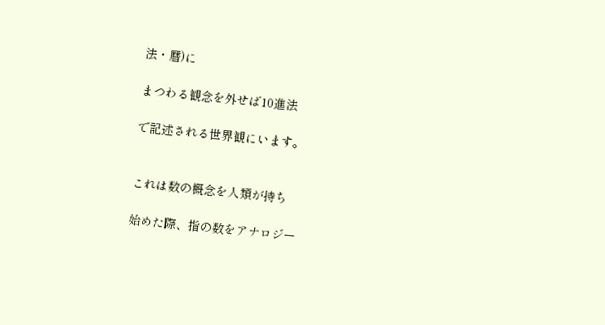法・暦)に

まつわる観念を外せば10進法

で記述される世界観にいます。


これは数の概念を人類が持ち

始めた際、指の数をアナロジー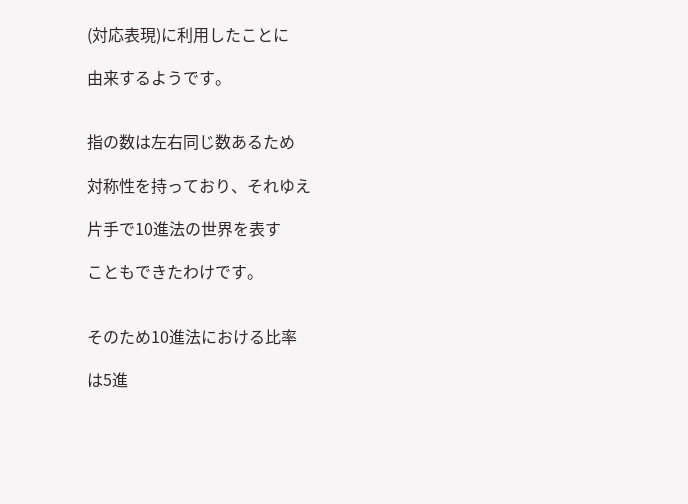(対応表現)に利用したことに

由来するようです。


指の数は左右同じ数あるため

対称性を持っており、それゆえ

片手で10進法の世界を表す

こともできたわけです。


そのため10進法における比率

は5進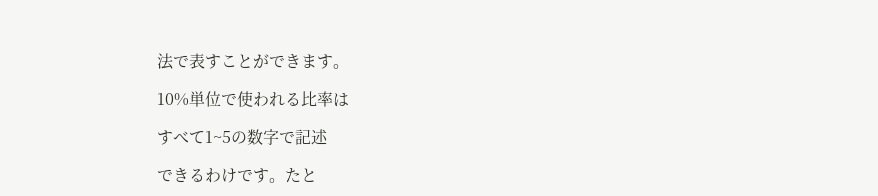法で表すことができます。

10%単位で使われる比率は

すべて1~5の数字で記述

できるわけです。たと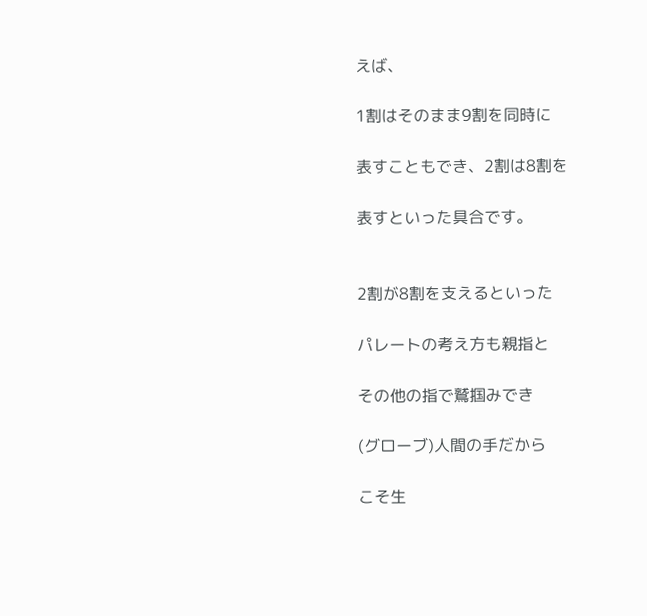えば、

1割はそのまま9割を同時に

表すこともでき、2割は8割を

表すといった具合です。


2割が8割を支えるといった

パレートの考え方も親指と

その他の指で鷲掴みでき

(グローブ)人間の手だから

こそ生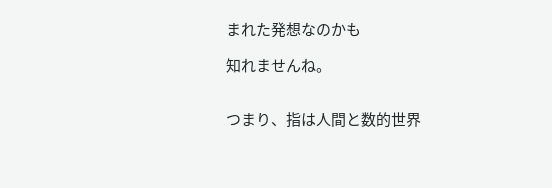まれた発想なのかも

知れませんね。


つまり、指は人間と数的世界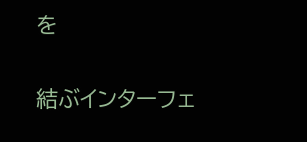を

結ぶインターフェ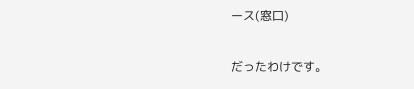ース(窓口)

だったわけです。